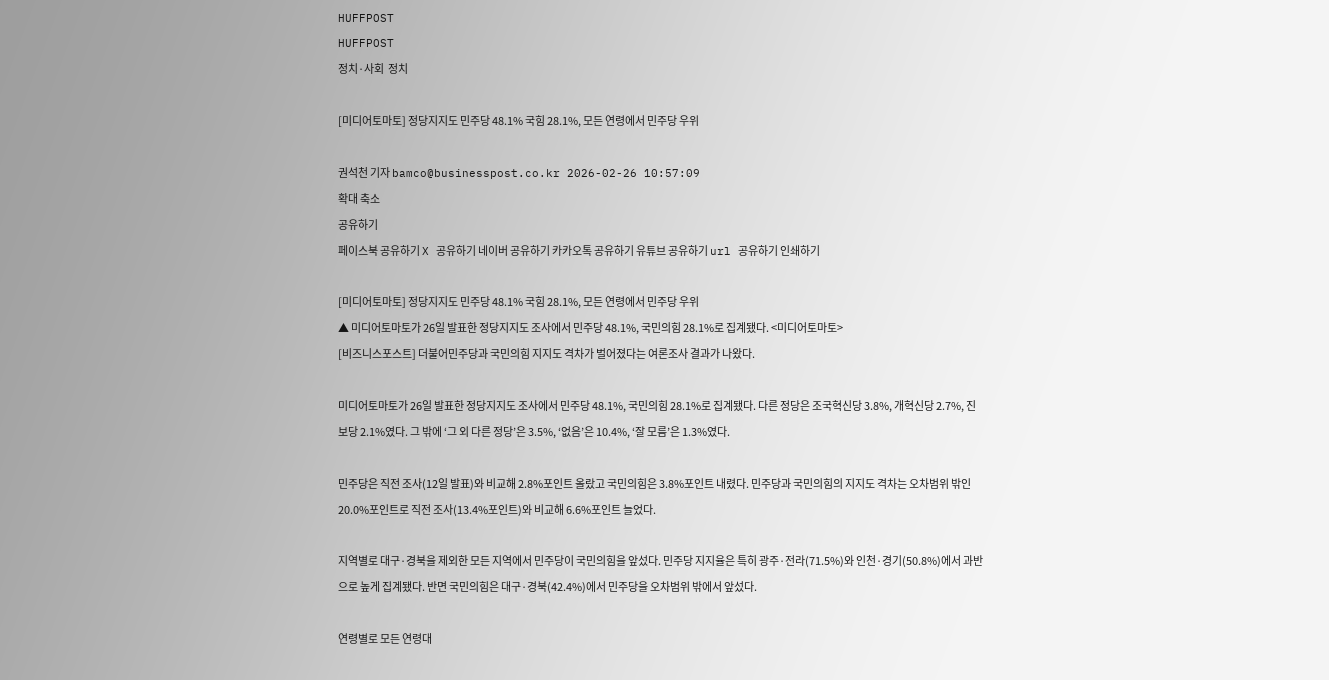HUFFPOST
HUFFPOST
정치·사회  정치

[미디어토마토] 정당지지도 민주당 48.1% 국힘 28.1%, 모든 연령에서 민주당 우위

권석천 기자 bamco@businesspost.co.kr 2026-02-26 10:57:09
확대 축소
공유하기
페이스북 공유하기 X 공유하기 네이버 공유하기 카카오톡 공유하기 유튜브 공유하기 url 공유하기 인쇄하기

[미디어토마토] 정당지지도 민주당 48.1% 국힘 28.1%, 모든 연령에서 민주당 우위
▲ 미디어토마토가 26일 발표한 정당지지도 조사에서 민주당 48.1%, 국민의힘 28.1%로 집계됐다. <미디어토마토>
[비즈니스포스트] 더불어민주당과 국민의힘 지지도 격차가 벌어졌다는 여론조사 결과가 나왔다.

미디어토마토가 26일 발표한 정당지지도 조사에서 민주당 48.1%, 국민의힘 28.1%로 집계됐다. 다른 정당은 조국혁신당 3.8%, 개혁신당 2.7%, 진보당 2.1%였다. 그 밖에 ‘그 외 다른 정당’은 3.5%, ‘없음’은 10.4%, ‘잘 모름’은 1.3%였다.

민주당은 직전 조사(12일 발표)와 비교해 2.8%포인트 올랐고 국민의힘은 3.8%포인트 내렸다. 민주당과 국민의힘의 지지도 격차는 오차범위 밖인 20.0%포인트로 직전 조사(13.4%포인트)와 비교해 6.6%포인트 늘었다.

지역별로 대구·경북을 제외한 모든 지역에서 민주당이 국민의힘을 앞섰다. 민주당 지지율은 특히 광주·전라(71.5%)와 인천·경기(50.8%)에서 과반으로 높게 집계됐다. 반면 국민의힘은 대구·경북(42.4%)에서 민주당을 오차범위 밖에서 앞섰다.

연령별로 모든 연령대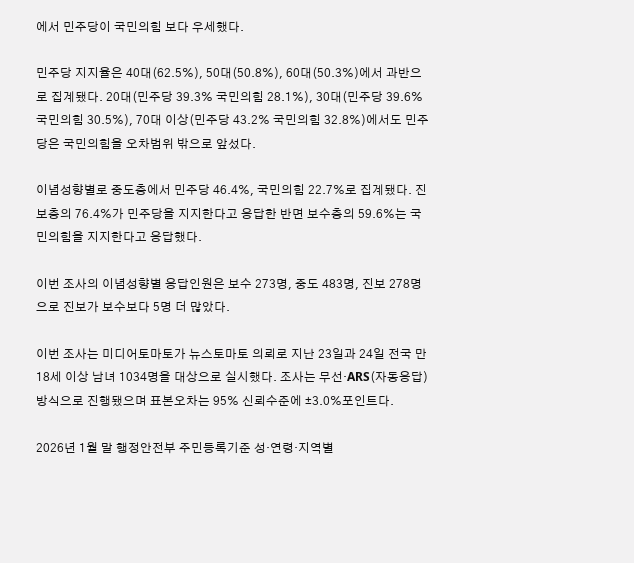에서 민주당이 국민의힘 보다 우세했다.

민주당 지지율은 40대(62.5%), 50대(50.8%), 60대(50.3%)에서 과반으로 집계됐다. 20대(민주당 39.3% 국민의힘 28.1%), 30대(민주당 39.6% 국민의힘 30.5%), 70대 이상(민주당 43.2% 국민의힘 32.8%)에서도 민주당은 국민의힘을 오차범위 밖으로 앞섰다.

이념성향별로 중도층에서 민주당 46.4%, 국민의힘 22.7%로 집계됐다. 진보층의 76.4%가 민주당을 지지한다고 응답한 반면 보수층의 59.6%는 국민의힘을 지지한다고 응답했다.

이번 조사의 이념성향별 응답인원은 보수 273명, 중도 483명, 진보 278명으로 진보가 보수보다 5명 더 많았다.

이번 조사는 미디어토마토가 뉴스토마토 의뢰로 지난 23일과 24일 전국 만 18세 이상 남녀 1034명을 대상으로 실시했다. 조사는 무선·ARS(자동응답) 방식으로 진행됐으며 표본오차는 95% 신뢰수준에 ±3.0%포인트다.

2026년 1월 말 행정안전부 주민등록기준 성·연령·지역별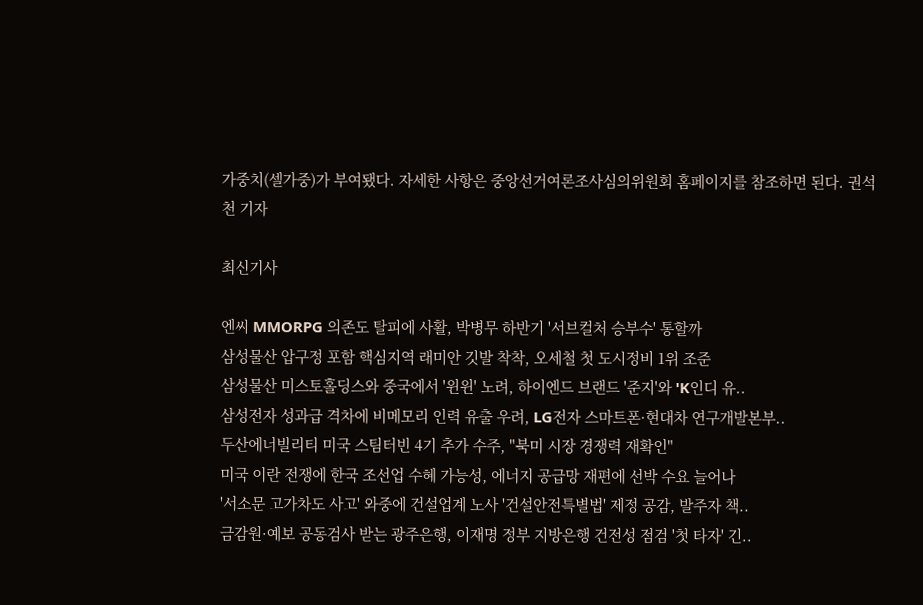가중치(셀가중)가 부여됐다. 자세한 사항은 중앙선거여론조사심의위원회 홈페이지를 참조하면 된다. 권석천 기자

최신기사

엔씨 MMORPG 의존도 탈피에 사활, 박병무 하반기 '서브컬처 승부수' 통할까
삼성물산 압구정 포함 핵심지역 래미안 깃발 착착, 오세철 첫 도시정비 1위 조준
삼성물산 미스토홀딩스와 중국에서 '윈윈' 노려, 하이엔드 브랜드 '준지'와 'K인디 유..
삼성전자 성과급 격차에 비메모리 인력 유출 우려, LG전자 스마트폰·현대차 연구개발본부..
두산에너빌리티 미국 스팀터빈 4기 추가 수주, "북미 시장 경쟁력 재확인"
미국 이란 전쟁에 한국 조선업 수혜 가능성, 에너지 공급망 재편에 선박 수요 늘어나
'서소문 고가차도 사고' 와중에 건설업계 노사 '건설안전특별법' 제정 공감, 발주자 책..
금감원·예보 공동검사 받는 광주은행, 이재명 정부 지방은행 건전성 점검 '첫 타자' 긴..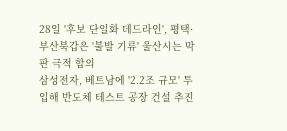28일 '후보 단일화 데드라인', 평택·부산북갑은 '불발 기류' 울산시는 막판 극적 합의
삼성전자, 베트남에 '2.2조 규모' 투입해 반도체 테스트 공장 건설 추진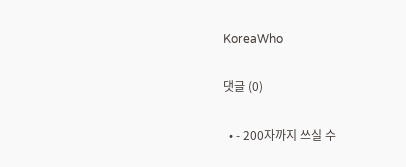KoreaWho

댓글 (0)

  • - 200자까지 쓰실 수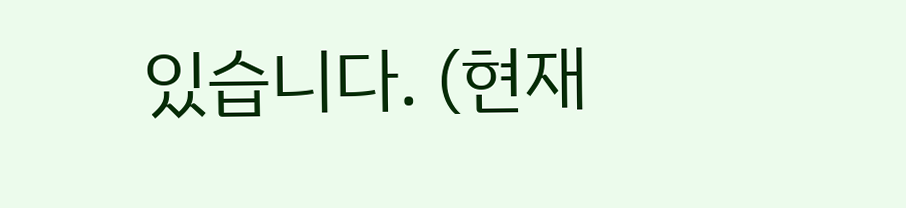있습니다. (현재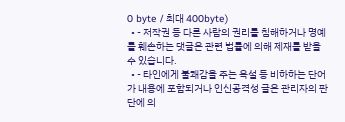0 byte / 최대 400byte)
  • - 저작권 등 다른 사람의 권리를 침해하거나 명예를 훼손하는 댓글은 관련 법률에 의해 제재를 받을 수 있습니다.
  • - 타인에게 불쾌감을 주는 욕설 등 비하하는 단어가 내용에 포함되거나 인신공격성 글은 관리자의 판단에 의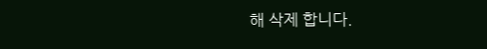해 삭제 합니다.